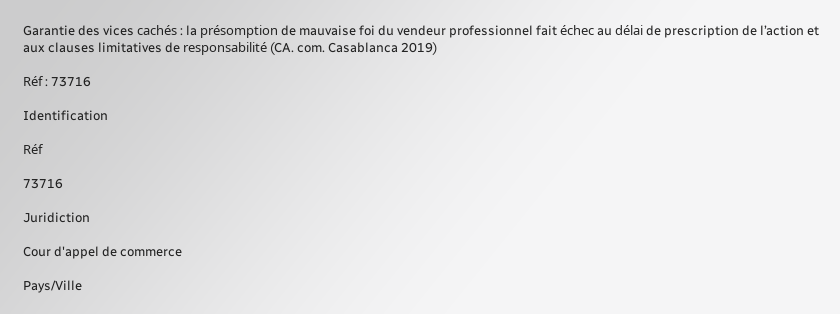Garantie des vices cachés : la présomption de mauvaise foi du vendeur professionnel fait échec au délai de prescription de l’action et aux clauses limitatives de responsabilité (CA. com. Casablanca 2019)

Réf : 73716

Identification

Réf

73716

Juridiction

Cour d'appel de commerce

Pays/Ville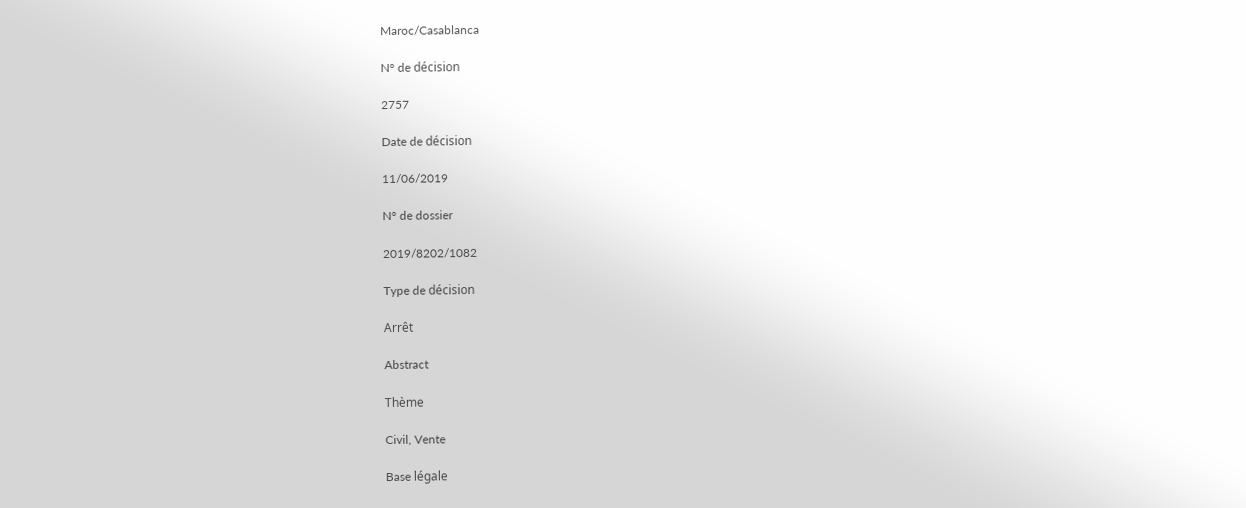Maroc/Casablanca

N° de décision

2757

Date de décision

11/06/2019

N° de dossier

2019/8202/1082

Type de décision

Arrêt

Abstract

Thème

Civil, Vente

Base légale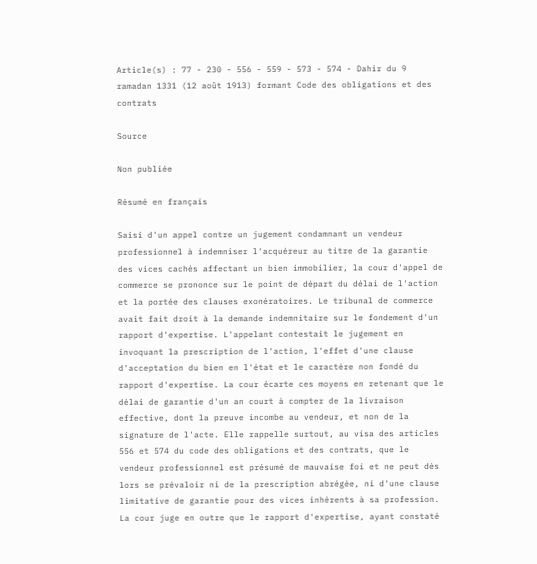Article(s) : 77 - 230 - 556 - 559 - 573 - 574 - Dahir du 9 ramadan 1331 (12 août 1913) formant Code des obligations et des contrats

Source

Non publiée

Résumé en français

Saisi d'un appel contre un jugement condamnant un vendeur professionnel à indemniser l'acquéreur au titre de la garantie des vices cachés affectant un bien immobilier, la cour d'appel de commerce se prononce sur le point de départ du délai de l'action et la portée des clauses exonératoires. Le tribunal de commerce avait fait droit à la demande indemnitaire sur le fondement d'un rapport d'expertise. L'appelant contestait le jugement en invoquant la prescription de l'action, l'effet d'une clause d'acceptation du bien en l'état et le caractère non fondé du rapport d'expertise. La cour écarte ces moyens en retenant que le délai de garantie d'un an court à compter de la livraison effective, dont la preuve incombe au vendeur, et non de la signature de l'acte. Elle rappelle surtout, au visa des articles 556 et 574 du code des obligations et des contrats, que le vendeur professionnel est présumé de mauvaise foi et ne peut dès lors se prévaloir ni de la prescription abrégée, ni d'une clause limitative de garantie pour des vices inhérents à sa profession. La cour juge en outre que le rapport d'expertise, ayant constaté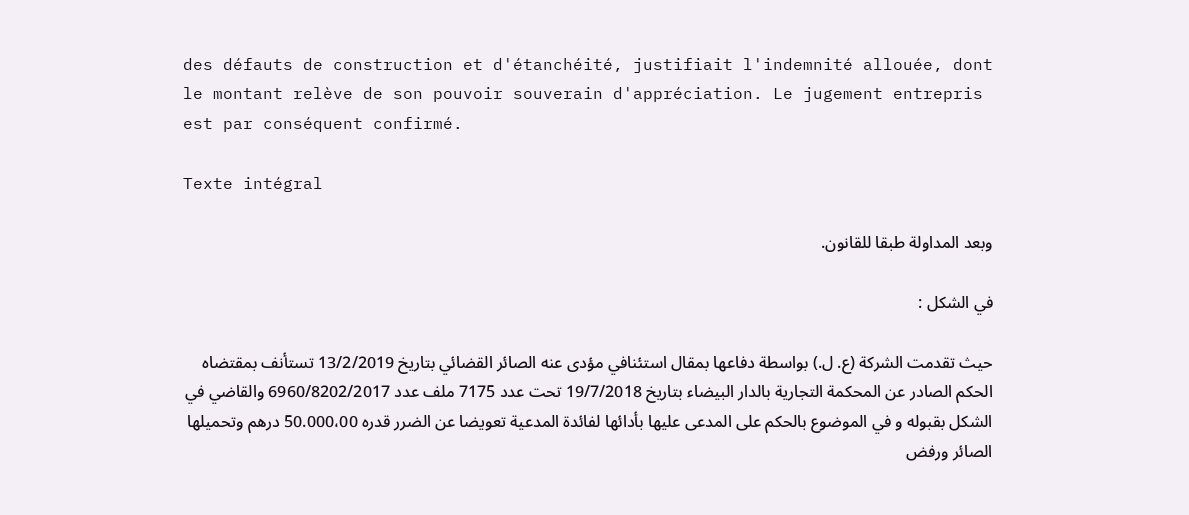des défauts de construction et d'étanchéité, justifiait l'indemnité allouée, dont le montant relève de son pouvoir souverain d'appréciation. Le jugement entrepris est par conséquent confirmé.

Texte intégral

وبعد المداولة طبقا للقانون.

في الشكل :

حيث تقدمت الشركة (ع. ل.) بواسطة دفاعها بمقال استئنافي مؤدى عنه الصائر القضائي بتاريخ 13/2/2019 تستأنف بمقتضاه الحكم الصادر عن المحكمة التجارية بالدار البيضاء بتاريخ 19/7/2018 تحت عدد 7175 ملف عدد 6960/8202/2017 والقاضي في الشكل بقبوله و في الموضوع بالحكم على المدعى عليها بأدائها لفائدة المدعية تعويضا عن الضرر قدره 50.000،00 درهم وتحميلها الصائر ورفض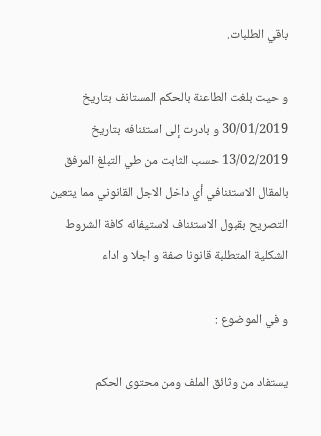باقي الطلبات.

و حيت بلغت الطاعنة بالحكم المستانف بتاريخ 30/01/2019 و بادرت إلى استئنافه بتاريخ 13/02/2019 حسب الثابت من طي التبلغ المرفق بالمقال الاستئنافي أي داخل الاجل القانوني مما يتعين التصريح بقبول الاستئناف لاستيفائه كافة الشروط الشكلية المتطلبة قانونا صفة و اجلا و اداء

و في الموضوع :

يستفاد من وثائق الملف ومن محتوى الحكم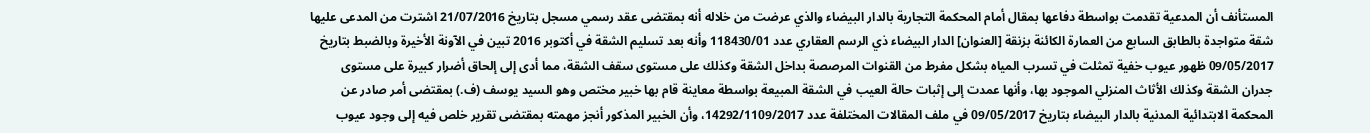المستأنف أن المدعية تقدمت بواسطة دفاعها بمقال أمام المحكمة التجارية بالدار البيضاء والذي عرضت من خلاله أنه بمقتضى عقد رسمي مسجل بتاريخ 21/07/2016 اشترت من المدعى عليها شقة متواجدة بالطابق السابع من العمارة الكائنة بزنقة [العنوان] الدار البيضاء ذي الرسم العقاري عدد 118430/01 وأنه بعد تسليم الشقة في أكتوبر 2016 تبين في الآونة الأخيرة وبالضبط بتاريخ 09/05/2017 ظهور عيوب خفية تمثلت في تسرب المياه بشكل مفرط من القنوات المرصصة بداخل الشقة وكذلك على مستوى سقف الشقة، مما أدى إلى إلحاق أضرار كبيرة على مستوى جدران الشقة وكذلك الأثاث المنزلي الموجود بها، وأنها عمدت إلى إثبات حالة العيب في الشقة المبيعة بواسطة معاينة قام بها خبير مختص وهو السيد يوسف (ف.) بمقتضى أمر صادر عن المحكمة الابتدائية المدنية بالدار البيضاء بتاريخ 09/05/2017 في ملف المقالات المختلفة عدد 14292/1109/2017، وأن الخبير المذكور أنجز مهمته بمقتضى تقرير خلص فيه إلى وجود عيوب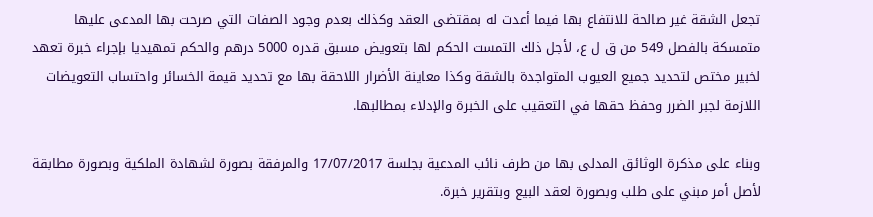تجعل الشقة غير صالحة للانتفاع بها فيما أعدت له بمقتضى العقد وكذلك بعدم وجود الصفات التي صرحت بها المدعى عليها متمسكة بالفصل 549 من ق ل ع، لأجل ذلك التمست الحكم لها بتعويض مسبق قدره 5000 درهم والحكم تمهيديا بإجراء خبرة تعهد لخبير مختص لتحديد جميع العيوب المتواجدة بالشقة وكذا معاينة الأضرار اللاحقة بها مع تحديد قيمة الخسائر واحتساب التعويضات اللازمة لجبر الضرر وحفظ حقها في التعقيب على الخبرة والإدلاء بمطالبها.

وبناء على مذكرة الوثائق المدلى بها من طرف نائب المدعية بجلسة 17/07/2017 والمرفقة بصورة لشهادة الملكية وبصورة مطابقة لأصل أمر مبني على طلب وبصورة لعقد البيع وبتقرير خبرة.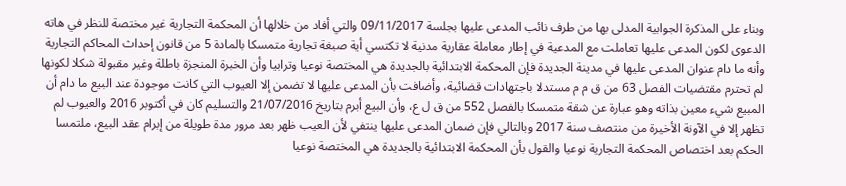وبناء على المذكرة الجوابية المدلى بها من طرف نائب المدعى عليها بجلسة 09/11/2017 والتي أفاد من خلالها أن المحكمة التجارية غير مختصة للنظر في هاته الدعوى لكون المدعى عليها تعاملت مع المدعية في إطار معاملة عقارية مدنية لا تكتسي أية صبغة تجارية متمسكا بالمادة 5 من قانون إحداث المحاكم التجارية وأنه ما دام عنوان المدعى عليها في مدينة الجديدة فإن المحكمة الابتدائية بالجديدة هي المختصة نوعيا وترابيا وأن الخبرة المنجزة باطلة وغير مقبولة شكلا لكونها لم تحترم مقتضيات الفصل 63 من ق م م مستدلا باجتهادات قضائية، وأضافت بأن المدعى عليها لا تضمن إلا العيوب التي كانت موجودة عند البيع ما دام أن المبيع شيء معين بذاته وهو عبارة عن شقة متمسكا بالفصل 552 من ق ل ع، وأن البيع أبرم بتاريخ 21/07/2016 والتسليم كان في أكتوبر 2016 والعيوب لم تظهر إلا في الآونة الأخيرة من منتصف سنة 2017 وبالتالي فإن ضمان المدعى عليها ينتفي لأن العيب ظهر بعد مرور مدة طويلة من إبرام عقد البيع، ملتمسا الحكم بعد اختصاص المحكمة التجارية نوعيا والقول بأن المحكمة الابتدائية بالجديدة هي المختصة نوعيا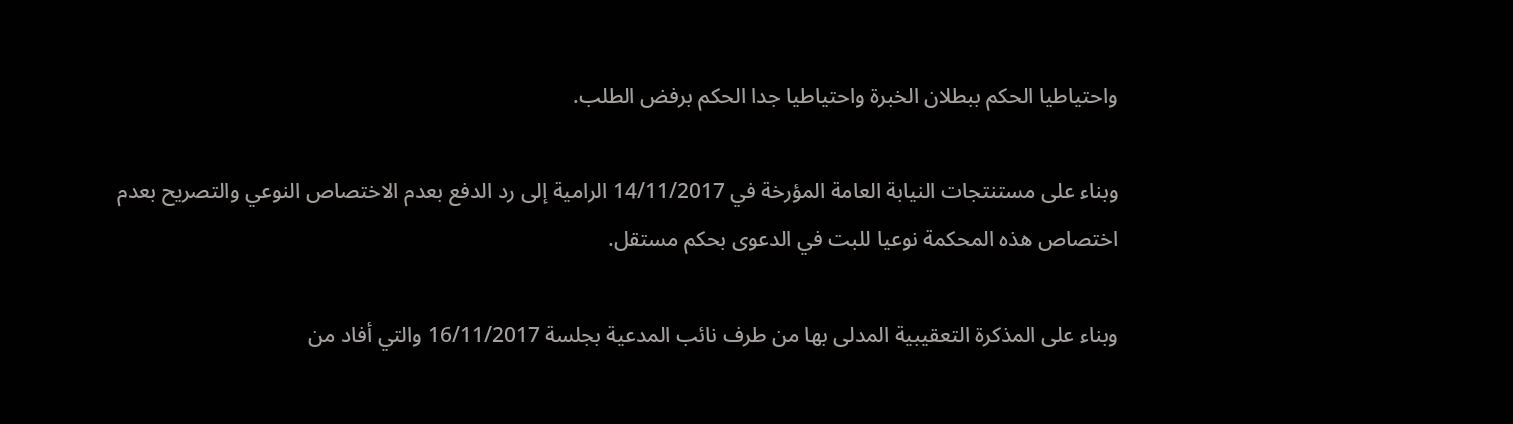واحتياطيا الحكم ببطلان الخبرة واحتياطيا جدا الحكم برفض الطلب.

وبناء على مستنتجات النيابة العامة المؤرخة في 14/11/2017 الرامية إلى رد الدفع بعدم الاختصاص النوعي والتصريح بعدم اختصاص هذه المحكمة نوعيا للبت في الدعوى بحكم مستقل.

وبناء على المذكرة التعقيبية المدلى بها من طرف نائب المدعية بجلسة 16/11/2017 والتي أفاد من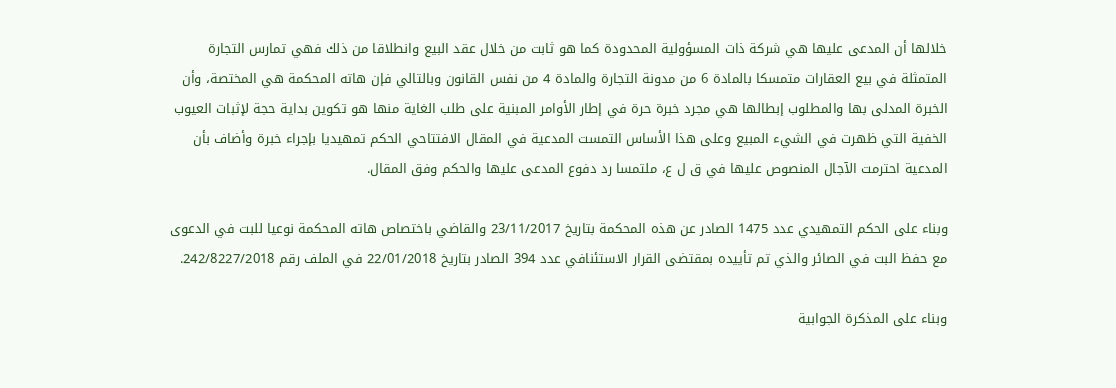خلالها أن المدعى عليها هي شركة ذات المسؤولية المحدودة كما هو ثابت من خلال عقد البيع وانطلاقا من ذلك فهي تمارس التجارة المتمثلة في بيع العقارات متمسكا بالمادة 6 من مدونة التجارة والمادة 4 من نفس القانون وبالتالي فإن هاته المحكمة هي المختصة، وأن الخبرة المدلى بها والمطلوب إبطالها هي مجرد خبرة حرة في إطار الأوامر المبنية على طلب الغاية منها هو تكوين بداية حجة لإثبات العيوب الخفية التي ظهرت في الشيء المبيع وعلى هذا الأساس التمست المدعية في المقال الافتتاحي الحكم تمهيديا بإجراء خبرة وأضاف بأن المدعية احترمت الآجال المنصوص عليها في ق ل ع، ملتمسا رد دفوع المدعى عليها والحكم وفق المقال.

وبناء على الحكم التمهيدي عدد 1475 الصادر عن هذه المحكمة بتاريخ 23/11/2017 والقاضي باختصاص هاته المحكمة نوعيا للبت في الدعوى مع حفظ البت في الصائر والذي تم تأييده بمقتضى القرار الاستئنافي عدد 394 الصادر بتاريخ 22/01/2018 في الملف رقم 242/8227/2018.

وبناء على المذكرة الجوابية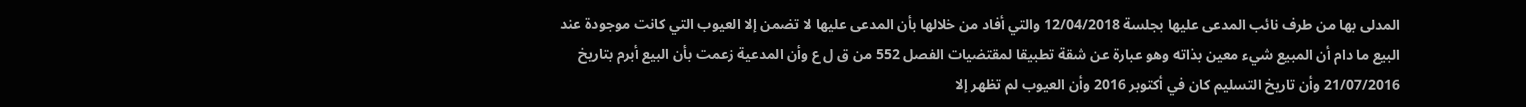المدلى بها من طرف نائب المدعى عليها بجلسة 12/04/2018 والتي أفاد من خلالها بأن المدعى عليها لا تضمن إلا العيوب التي كانت موجودة عند البيع ما دام أن المبيع شيء معين بذاته وهو عبارة عن شقة تطبيقا لمقتضيات الفصل 552 من ق ل ع وأن المدعية زعمت بأن البيع أبرم بتاريخ 21/07/2016 وأن تاريخ التسليم كان في أكتوبر 2016 وأن العيوب لم تظهر إلا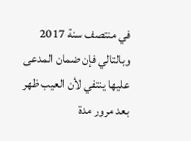في منتصف سنة 2017 وبالتالي فإن ضمان المدعى عليها ينتفي لأن العيب ظهر بعد مرور مدة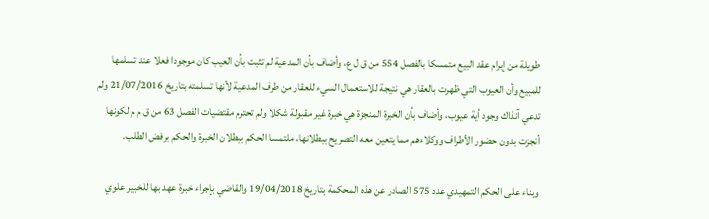طويلة من إبرام عقد البيع متمسكا بالفصل 554 من ق ل ع، وأضاف بأن المدعية لم تثبت بأن العيب كان موجودا فعلا عند تسلمها للمبيع وأن العيوب التي ظهرت بالعقار هي نتيجة للاستعمال السيء للعقار من طرف المدعية لأنها تسلمته بتاريخ 21/07/2016 ولم تدعي آنذاك وجود أية عيوب، وأضاف بأن الخبرة المنجزة هي خبرة غير مقبولة شكلا ولم تحترم مقتضيات الفصل 63 من ق م م لكونها أنجزت بدون حضور الأطراف ووكلاءهم مما يتعين معه التصريح ببطلانها، ملتمسا الحكم ببطلان الخبرة والحكم برفض الطلب.

وبناء على الحكم التمهيدي عدد 575 الصادر عن هذه المحكمة بتاريخ 19/04/2018 والقاضي بإجراء خبرة عهد بها للخبير علوي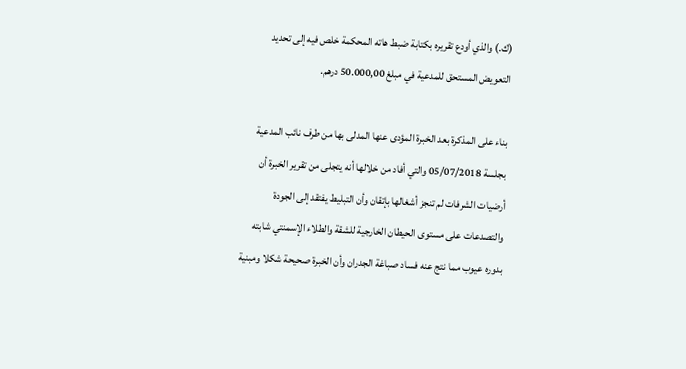(ك.) والذي أودع تقريره بكتابة ضبط هاته المحكمة خلص فيه إلى تحديد التعويض المستحق للمدعية في مبلغ 50.000,00 درهم.

بناء على المذكرة بعد الخبرة المؤدى عنها المدلى بها من طرف نائب المدعية بجلسة 05/07/2018 والتي أفاد من خلالها أنه يتجلى من تقرير الخبرة أن أرضيات الشرفات لم تنجز أشغالها بإتقان وأن التبليط يفتقد إلى الجودة والتصدعات على مستوى الحيطان الخارجية للشقة والطلاء الإسمنتي شابته بدوره عيوب مما نتج عنه فساد صباغة الجدران وأن الخبرة صحيحة شكلا ومبنية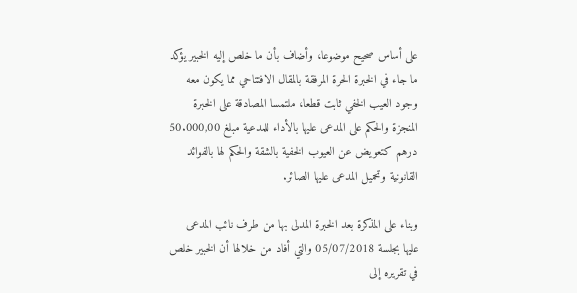على أساس صحيح موضوعا، وأضاف بأن ما خلص إليه الخبير يؤكد ما جاء في الخبرة الحرة المرفقة بالمقال الافتتاحي مما يكون معه وجود العيب الخفي ثابت قطعا، ملتمسا المصادقة على الخبرة المنجزة والحكم على المدعى عليها بالأداء للمدعية مبلغ 50.000,00 درهم كتعويض عن العيوب الخفية بالشقة والحكم لها بالفوائد القانونية وتحميل المدعى عليها الصائر.

وبناء على المذكرة بعد الخبرة المدلى بها من طرف نائب المدعى عليها بجلسة 05/07/2018 والتي أفاد من خلالها أن الخبير خلص في تقريره إلى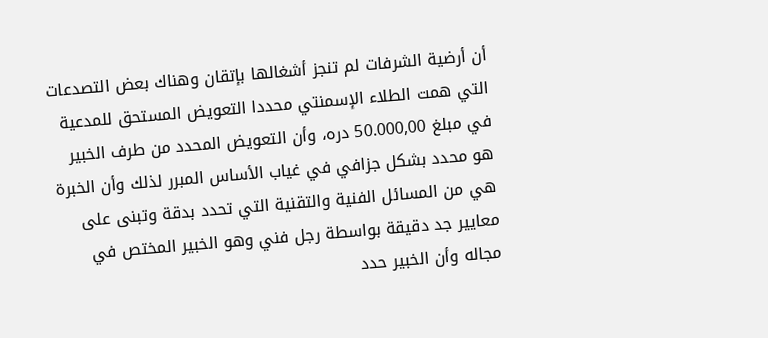أن أرضية الشرفات لم تنجز أشغالها بإتقان وهناك بعض التصدعات التي همت الطلاء الإسمنتي محددا التعويض المستحق للمدعية في مبلغ 50.000,00 دره، وأن التعويض المحدد من طرف الخبير هو محدد بشكل جزافي في غياب الأساس المبرر لذلك وأن الخبرة هي من المسائل الفنية والتقنية التي تحدد بدقة وتبنى على معايير جد دقيقة بواسطة رجل فني وهو الخبير المختص في مجاله وأن الخبير حدد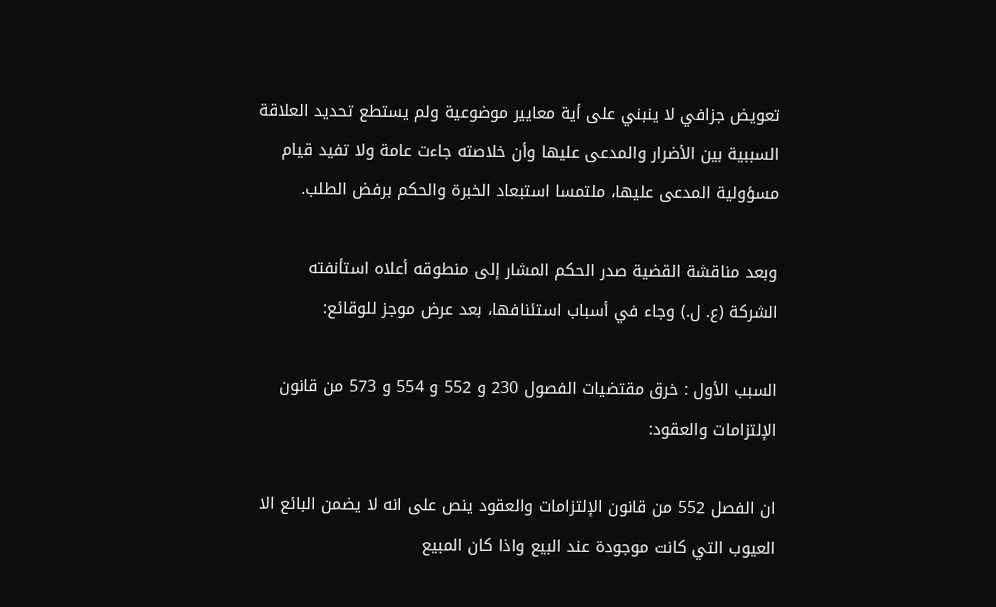تعويض جزافي لا ينبني على أية معايير موضوعية ولم يستطع تحديد العلاقة السببية بين الأضرار والمدعى عليها وأن خلاصته جاءت عامة ولا تفيد قيام مسؤولية المدعى عليها، ملتمسا استبعاد الخبرة والحكم برفض الطلب.

وبعد مناقشة القضية صدر الحكم المشار إلى منطوقه أعلاه استأنفته الشركة (ع. ل.) وجاء في أسباب استئنافها، بعد عرض موجز للوقائع:

السبب الأول : خرق مقتضيات الفصول 230 و 552 و 554 و 573 من قانون الإلتزامات والعقود:

ان الفصل 552 من قانون الإلتزامات والعقود ينص على انه لا يضمن البائع الا العيوب التي كانت موجودة عند البيع واذا كان المبيع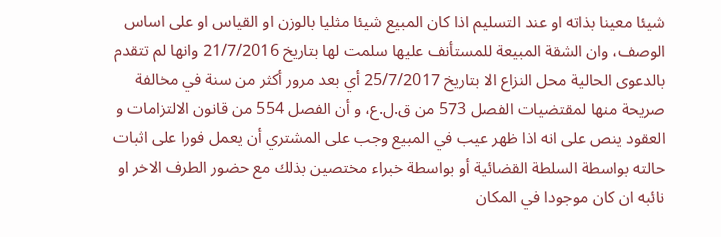شيئا معينا بذاته او عند التسليم اذا كان المبيع شيئا مثليا بالوزن او القياس او على اساس الوصف، وان الشقة المبيعة للمستأنف عليها سلمت لها بتاريخ 21/7/2016 وانها لم تتقدم بالدعوى الحالية محل النزاع الا بتاريخ 25/7/2017 أي بعد مرور أكثر من سنة في مخالفة صريحة منها لمقتضيات الفصل 573 من ق.ل.ع، و أن الفصل 554 من قانون الالتزامات و العقود ينص على انه اذا ظهر عيب في المبيع وجب على المشتري أن يعمل فورا علی اثبات حالته بواسطة السلطة القضائية أو بواسطة خبراء مختصين بذلك مع حضور الطرف الاخر او نائبه ان كان موجودا في المكان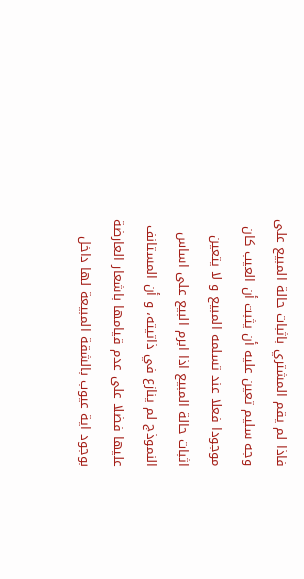فاذا لم يقم المشتري باثبات حالة المبيع على وجه سليم تعين عليه أن يثبت أن العيب كان موجودا فعلا عند تسلمه المبيع و لا يتعين اثبات حالة المبيع اذا ابرم البيع على اساس النموذج لم ينازع في ذاتيته، و أن المستانف عليها فضلا على عدم قيامها باشعار العارضة بوجود اية عيوب بالشقة المبيعة لها داخل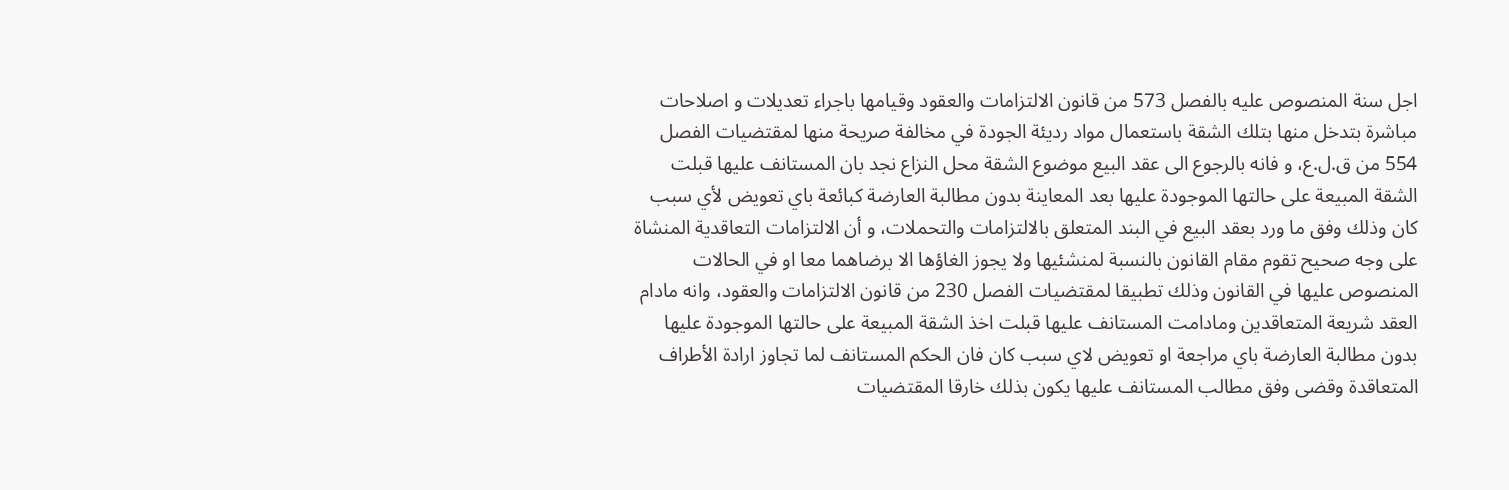اجل سنة المنصوص عليه بالفصل 573 من قانون الالتزامات والعقود وقيامها باجراء تعديلات و اصلاحات مباشرة بتدخل منها بتلك الشقة باستعمال مواد رديئة الجودة في مخالفة صريحة منها لمقتضيات الفصل 554 من ق.ل.ع، و فانه بالرجوع الى عقد البيع موضوع الشقة محل النزاع نجد بان المستانف عليها قبلت الشقة المبيعة على حالتها الموجودة عليها بعد المعاينة بدون مطالبة العارضة كبائعة باي تعويض لأي سبب كان وذلك وفق ما ورد بعقد البيع في البند المتعلق بالالتزامات والتحملات، و أن الالتزامات التعاقدية المنشاة على وجه صحيح تقوم مقام القانون بالنسبة لمنشئيها ولا يجوز الغاؤها الا برضاهما معا او في الحالات المنصوص عليها في القانون وذلك تطبيقا لمقتضيات الفصل 230 من قانون الالتزامات والعقود، وانه مادام العقد شريعة المتعاقدين ومادامت المستانف عليها قبلت اخذ الشقة المبيعة على حالتها الموجودة عليها بدون مطالبة العارضة باي مراجعة او تعویض لاي سبب كان فان الحكم المستانف لما تجاوز ارادة الأطراف المتعاقدة وقضی وفق مطالب المستانف عليها يكون بذلك خارقا المقتضيات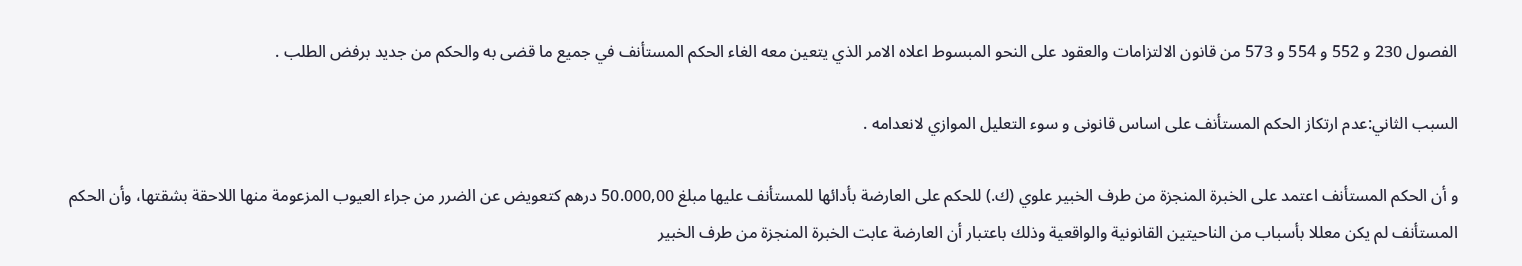الفصول 230 و 552 و 554 و 573 من قانون الالتزامات والعقود على النحو المبسوط اعلاه الامر الذي يتعين معه الغاء الحكم المستأنف في جميع ما قضی به والحكم من جديد برفض الطلب .

السبب الثاني:عدم ارتكاز الحكم المستأنف علی اساس قانونی و سوء التعليل الموازي لانعدامه .

و أن الحكم المستأنف اعتمد على الخبرة المنجزة من طرف الخبير علوي (ك.) للحكم على العارضة بأدائها للمستأنف عليها مبلغ 50.000,00 درهم كتعويض عن الضرر من جراء العيوب المزعومة منها اللاحقة بشقتها، وأن الحكم المستأنف لم يكن معللا بأسباب من الناحيتين القانونية والواقعية وذلك باعتبار أن العارضة عابت الخبرة المنجزة من طرف الخبير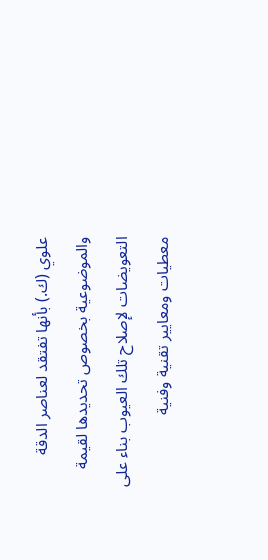علوي (ك.) بأنها تفتقد لعناصر الدقة والموضوعية بخصوص تحديدها لقيمة التعويضات لإصلاح تلك العيوب بناء على معطيات ومعايير تقنية وفنية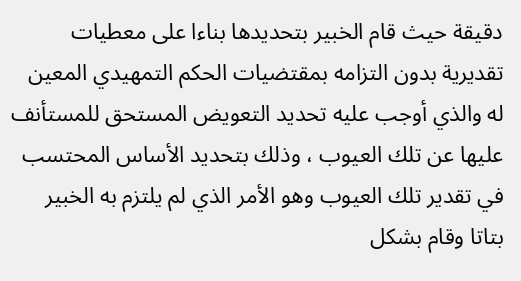دقيقة حيث قام الخبير بتحديدها بناءا على معطيات تقديرية بدون التزامه بمقتضيات الحكم التمهيدي المعين له والذي أوجب عليه تحديد التعويض المستحق للمستأنف عليها عن تلك العيوب ، وذلك بتحديد الأساس المحتسب في تقدير تلك العيوب وهو الأمر الذي لم يلتزم به الخبير بتاتا وقام بشكل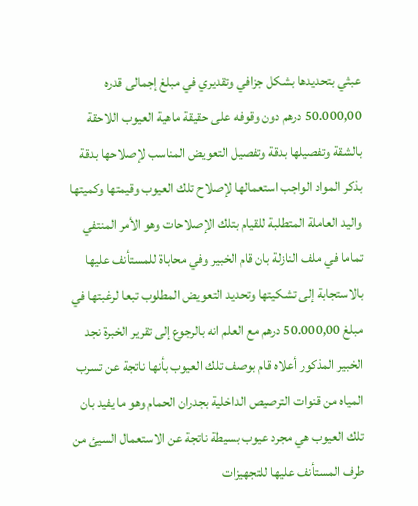عبثي بتحديدها بشكل جزافي وتقديري في مبلغ إجمالى قدره 50.000,00 درهم دون وقوفه على حقيقة ماهية العيوب اللاحقة بالشقة وتفصيلها بدقة وتفصيل التعويض المناسب لإصلاحها بدقة بذكر المواد الواجب استعمالها لإصلاح تلك العيوب وقيمتها وكميتها واليد العاملة المتطلبة للقيام بتلك الإصلاحات وهو الأمر المنتفي تماما في ملف النازلة بان قام الخبير وفي محاباة للمستأنف عليها بالاستجابة إلى تشكيتها وتحديد التعويض المطلوب تبعا لرغبتها في مبلغ 50.000,00 درهم مع العلم انه بالرجوع إلى تقرير الخبرة نجد الخبير المذكور أعلاه قام بوصف تلك العيوب بأنها ناتجة عن تسرب المياه من قنوات الترصيص الداخلية بجدران الحمام وهو ما يفيد بان تلك العيوب هي مجرد عيوب بسيطة ناتجة عن الاستعمال السيئ من طرف المستأنف عليها للتجهيزات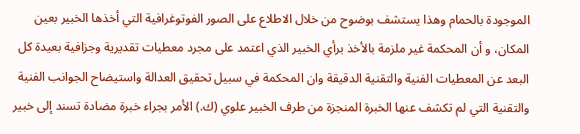الموجودة بالحمام وهذا يستشف بوضوح من خلال الاطلاع على الصور الفوتوغرافية التي أخذها الخبير بعين المكان، و أن المحكمة غير ملزمة بالأخذ برأي الخبير الذي اعتمد على مجرد معطيات تقديرية وجزافية بعيدة كل البعد عن المعطيات الفنية والتقنية الدقيقة وان المحكمة في سبيل تحقيق العدالة واستيضاح الجوانب الفنية والتقنية التي لم تكشف عنها الخبرة المنجزة من طرف الخبير علوي (ك.) الأمر بجراء خبرة مضادة تسند إلى خبير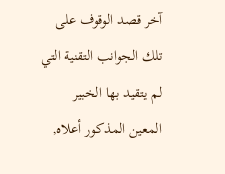آخر قصد الوقوف علی تلك الجوانب التقنية التي لم يتقيد بها الخبير المعين المذكور أعلاه,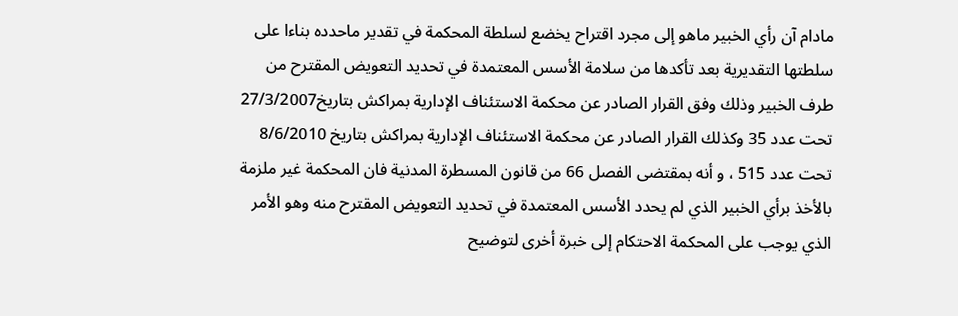مادام آن رأي الخبير ماهو إلى مجرد اقتراح يخضع لسلطة المحكمة في تقدير ماحدده بناءا على سلطتها التقديرية بعد تأكدها من سلامة الأسس المعتمدة في تحديد التعويض المقترح من طرف الخبير وذلك وفق القرار الصادر عن محكمة الاستئناف الإدارية بمراكش بتاريخ27/3/2007 تحت عدد 35 وكذلك القرار الصادر عن محكمة الاستئناف الإدارية بمراكش بتاريخ 8/6/2010 تحت عدد 515 ، و أنه بمقتضى الفصل 66 من قانون المسطرة المدنية فان المحكمة غير ملزمة بالأخذ برأي الخبير الذي لم يحدد الأسس المعتمدة في تحديد التعويض المقترح منه وهو الأمر الذي يوجب على المحكمة الاحتكام إلى خبرة أخرى لتوضيح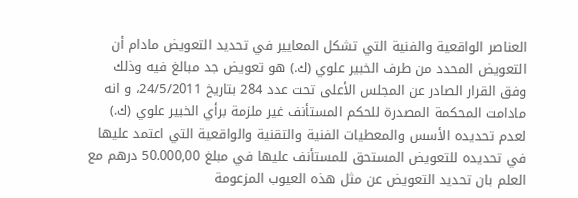العناصر الواقعية والفنية التي تشكل المعايير في تحديد التعويض مادام أن التعويض المحدد من طرف الخبير علوي (ك.) هو تعويض جد مبالغ فيه وذلك وفق القرار الصادر عن المجلس الأعلى تحت عدد 284 بتاريخ 24/5/2011، و انه مادامت المحكمة المصدرة للحكم المستأنف غير ملزمة برأي الخبير علوي (ك.) لعدم تحديده الأسس والمعطيات الفنية والتقنية والواقعية التي اعتمد عليها في تحديده للتعويض المستحق للمستأنف عليها في مبلغ 50.000,00 درهم مع العلم بان تحديد التعويض عن مثل هذه العيوب المزعومة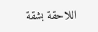اللاحقة بشقة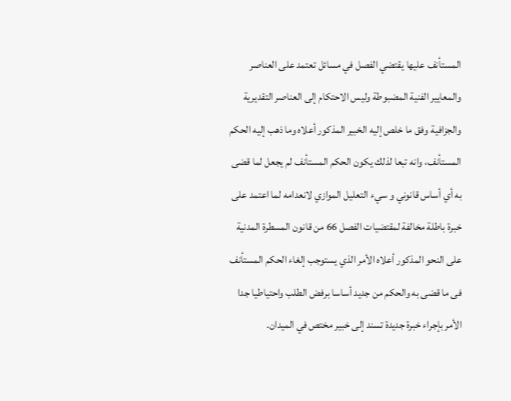المستأنف عليها يقتضي الفصل في مسائل تعتمد على العناصر والمعايير الفنية المضبوطة وليس الاحتكام إلى العناصر التقديرية والجزافية وفق ما خلص إليه الخبير المذكور أعلاه وما ذهب إليه الحكم المستأنف، وانه تبعا لذلك يكون الحكم المستأنف لم يجعل لما قضى به أي أساس قانوني و سيء التعليل الموازي لانعدامه لما اعتمد على خبرة باطلة مخالفة لمقتضيات الفصل 66 من قانون المسطرة المدنية على النحو المذكور أعلاه الأمر الذي يستوجب إلغاء الحكم المستأنف فی ما قضی به والحكم من جديد أساسا برفض الطلب واحتياطيا جدا الأمر بإجراء خبرة جديدة تسند إلى خبير مختص في الميدان.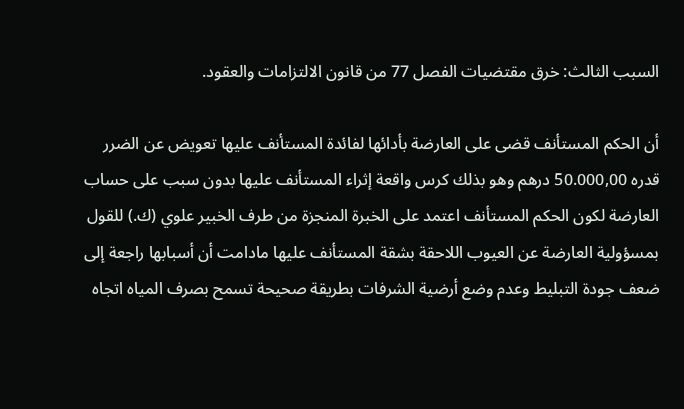السبب الثالث: خرق مقتضيات الفصل 77 من قانون الالتزامات والعقود.

أن الحكم المستأنف قضى على العارضة بأدائها لفائدة المستأنف عليها تعويض عن الضرر قدره 50.000,00 درهم وهو بذلك کرس واقعة إثراء المستأنف عليها بدون سبب على حساب العارضة لكون الحكم المستأنف اعتمد على الخبرة المنجزة من طرف الخبير علوي (ك.) للقول بمسؤولية العارضة عن العيوب اللاحقة بشقة المستأنف عليها مادامت أن أسبابها راجعة إلى ضعف جودة التبليط وعدم وضع أرضية الشرفات بطريقة صحيحة تسمح بصرف المياه اتجاه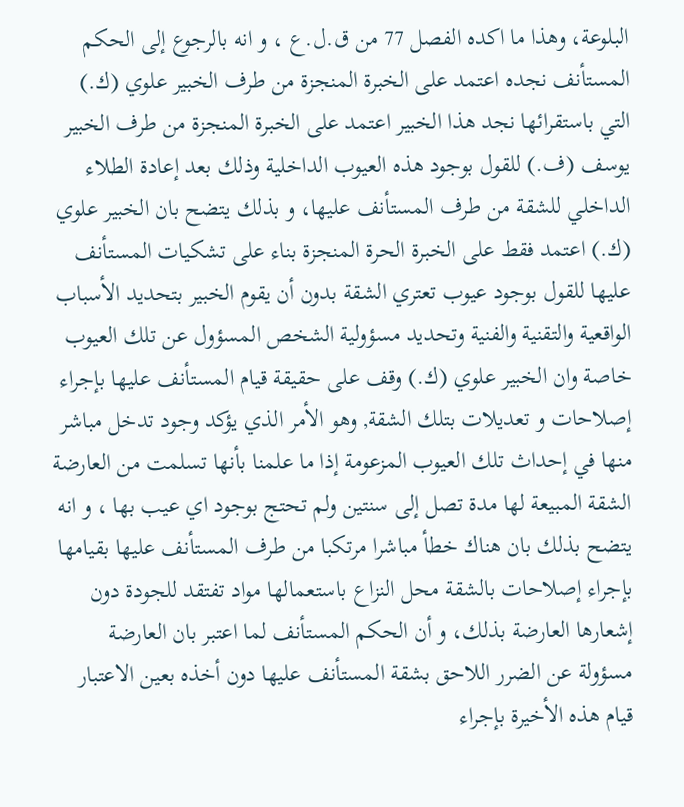البلوعة، وهذا ما اكده الفصل 77 من ق.ل.ع ، و انه بالرجوع إلى الحكم المستأنف نجده اعتمد على الخبرة المنجزة من طرف الخبير علوي (ك.) التي باستقرائها نجد هذا الخبير اعتمد على الخبرة المنجزة من طرف الخبير يوسف (ف.) للقول بوجود هذه العيوب الداخلية وذلك بعد إعادة الطلاء الداخلي للشقة من طرف المستأنف عليها، و بذلك يتضح بان الخبير علوي (ك.) اعتمد فقط على الخبرة الحرة المنجزة بناء على تشكيات المستأنف عليها للقول بوجود عيوب تعتري الشقة بدون أن يقوم الخبير بتحديد الأسباب الواقعية والتقنية والفنية وتحديد مسؤولية الشخص المسؤول عن تلك العيوب خاصة وان الخبير علوي (ك.) وقف على حقيقة قيام المستأنف عليها بإجراء إصلاحات و تعدیلات بتلك الشقة, وهو الأمر الذي يؤكد وجود تدخل مباشر منها في إحداث تلك العيوب المزعومة إذا ما علمنا بأنها تسلمت من العارضة الشقة المبيعة لها مدة تصل إلى سنتين ولم تحتج بوجود اي عيب بها ، و انه يتضح بذلك بان هناك خطأ مباشرا مرتكبا من طرف المستأنف عليها بقيامها بإجراء إصلاحات بالشقة محل النزاع باستعمالها مواد تفتقد للجودة دون إشعارها العارضة بذلك، و أن الحكم المستأنف لما اعتبر بان العارضة مسؤولة عن الضرر اللاحق بشقة المستأنف عليها دون أخذه بعين الاعتبار قيام هذه الأخيرة بإجراء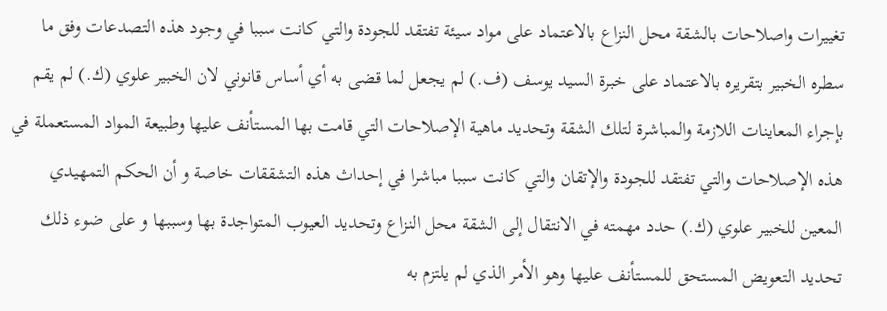تغييرات واصلاحات بالشقة محل النزاع بالاعتماد على مواد سيئة تفتقد للجودة والتي كانت سببا في وجود هذه التصدعات وفق ما سطره الخبير بتقريره بالاعتماد على خبرة السيد يوسف (ف.) لم يجعل لما قضی به أي أساس قانوني لان الخبير علوي (ك.) لم يقم بإجراء المعاينات اللازمة والمباشرة لتلك الشقة وتحديد ماهية الإصلاحات التي قامت بها المستأنف عليها وطبيعة المواد المستعملة في هذه الإصلاحات والتي تفتقد للجودة والإتقان والتي كانت سببا مباشرا في إحداث هذه التشققات خاصة و أن الحكم التمهيدي المعين للخبير علوي (ك.) حدد مهمته في الانتقال إلى الشقة محل النزاع وتحديد العيوب المتواجدة بها وسببها و على ضوء ذلك تحديد التعويض المستحق للمستأنف عليها وهو الأمر الذي لم يلتزم به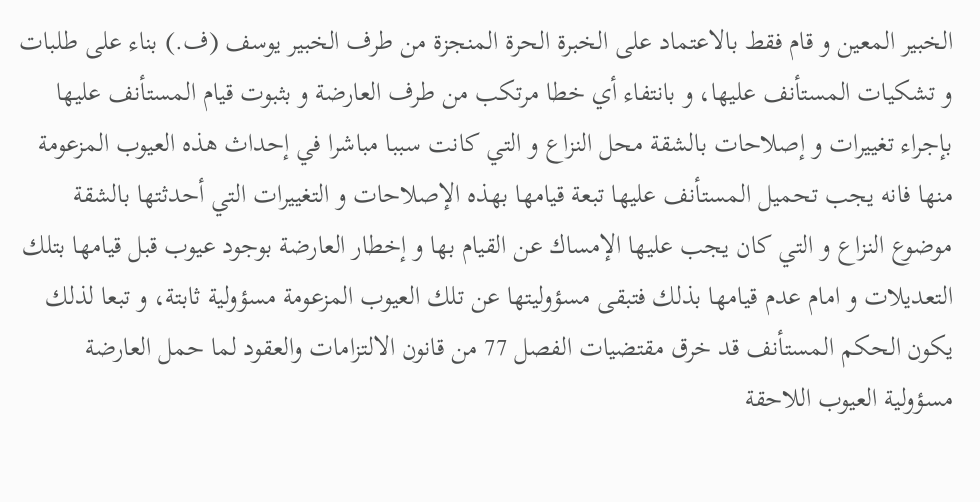الخبير المعين و قام فقط بالاعتماد على الخبرة الحرة المنجزة من طرف الخبير يوسف (ف.) بناء على طلبات و تشكيات المستأنف عليها، و بانتفاء أي خطا مرتكب من طرف العارضة و بثبوت قيام المستأنف عليها بإجراء تغييرات و إصلاحات بالشقة محل النزاع و التي كانت سببا مباشرا في إحداث هذه العيوب المزعومة منها فانه يجب تحميل المستأنف عليها تبعة قيامها بهذه الإصلاحات و التغييرات التي أحدثتها بالشقة موضوع النزاع و التي كان يجب عليها الإمساك عن القيام بها و إخطار العارضة بوجود عيوب قبل قيامها بتلك التعديلات و امام عدم قيامها بذلك فتبقى مسؤوليتها عن تلك العيوب المزعومة مسؤولية ثابتة، و تبعا لذلك يكون الحكم المستأنف قد خرق مقتضيات الفصل 77 من قانون الالتزامات والعقود لما حمل العارضة مسؤولية العيوب اللاحقة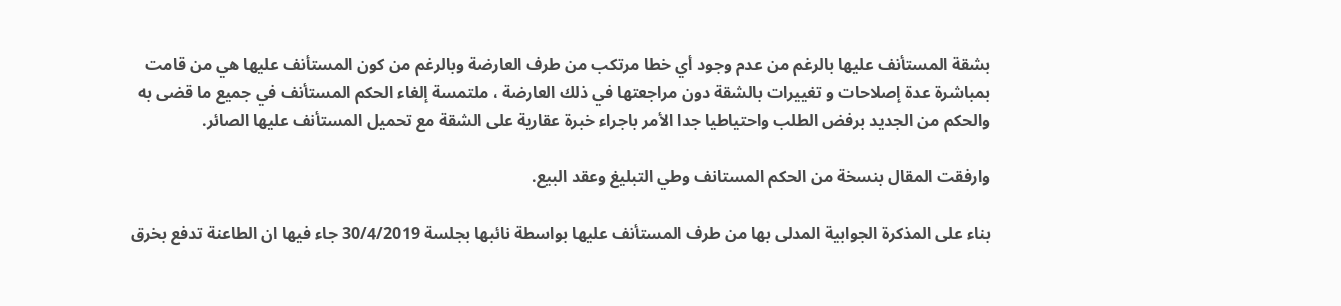بشقة المستأنف عليها بالرغم من عدم وجود أي خطا مرتكب من طرف العارضة وبالرغم من كون المستأنف عليها هي من قامت بمباشرة عدة إصلاحات و تغییرات بالشقة دون مراجعتها في ذلك العارضة ، ملتمسة إلغاء الحكم المستأنف في جميع ما قضی به والحكم من الجديد برفض الطلب واحتياطيا جدا الأمر باجراء خبرة عقارية على الشقة مع تحميل المستأنف عليها الصائر.

وارفقت المقال بنسخة من الحكم المستانف وطي التبليغ وعقد البيع.

بناء على المذكرة الجوابية المدلى بها من طرف المستأنف عليها بواسطة نائبها بجلسة 30/4/2019 جاء فيها ان الطاعنة تدفع بخرق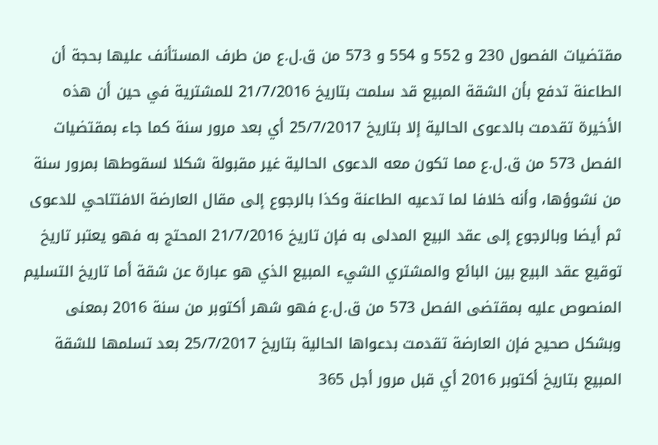مقتضيات الفصول 230 و 552 و 554 و 573 من ق.ل.ع من طرف المستأنف عليها بحجة أن الطاعنة تدفع بأن الشقة المبيع قد سلمت بتاريخ 21/7/2016 للمشترية في حين أن هذه الأخيرة تقدمت بالدعوى الحالية إلا بتاريخ 25/7/2017 أي بعد مرور سنة كما جاء بمقتضيات الفصل 573 من ق.ل.ع مما تكون معه الدعوی الحالية غير مقبولة شكلا لسقوطها بمرور سنة من نشوؤها، وأنه خلافا لما تدعيه الطاعنة وكذا بالرجوع إلى مقال العارضة الافتتاحي للدعوى ثم أيضا وبالرجوع إلى عقد البيع المدلی به فإن تاریخ 21/7/2016 المحتج به فهو يعتبر تاريخ توقيع عقد البيع بين البائع والمشتري الشيء المبيع الذي هو عبارة عن شقة أما تاريخ التسليم المنصوص عليه بمقتضى الفصل 573 من ق.ل.ع فهو شهر أكتوبر من سنة 2016 بمعنى وبشكل صحيح فإن العارضة تقدمت بدعواها الحالية بتاريخ 25/7/2017 بعد تسلمها للشقة المبيع بتاريخ أكتوبر 2016 أي قبل مرور أجل 365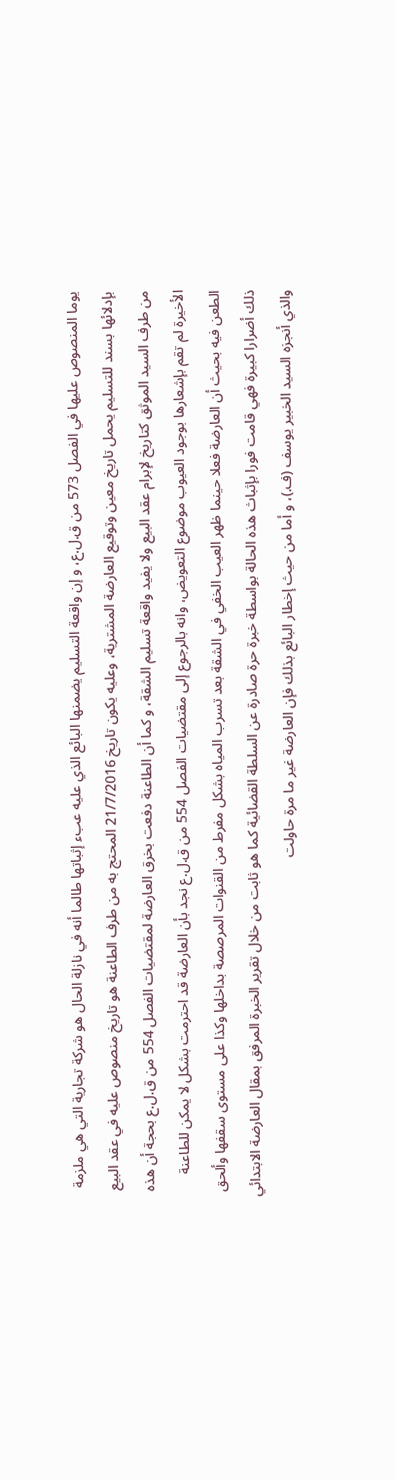يوما المنصوص عليها في الفصل 573 من ق.ل.ع، و إن واقعة التسليم يضمنها البائع الذي عليه عبء إثباتها طالما أنه في نازلة الحال هو شركة تجارية التي هي ملزمة بإدلائها بسند للتسليم يحمل تاريخ معين وتوقيع العارضة المشترية، وعليه يكون تاریخ 21/7/2016 المحتج به من طرف الطاعنة هو تاريخ منصوص عليه في عقد البيع من طرف السيد الموثق كتاريخ لإبرام عقد البيع ولا يفيد واقعة تسليم الشقة، و كما أن الطاعنة دفعت بخرق العارضة لمقتضيات الفصل 554 من ق.ل.ع بحجة أن هذه الأخيرة لم تقم بإشعارها بوجود العيوب موضوع التعويض، وانه بالرجوع إلى مقتضيات الفصل 554 من ق.ل.ع نجد بأن العارضة قد احترمت بشكل لا يمكن للطاعنة الطعن فيه بحيث أن العارضة فعلا حينما ظهر العيب الخفي في الشقة بعد تسرب المياه بشكل مفرط من القنوات المرصصة بداخلها وكذا على مستوی سقفها وألحق ذلك أضرارا كبيرة فهي قامت فورا بإثباث هذه الحالة بواسطة خبرة حرة صادرة عن السلطة القضائية كما هو ثابت من خلال تقرير الخبرة المرفق بمقال العارضة الابتدائي والذي أنجزه السيد الخبير يوسف (ف.)، و أما من حيث إخطار البائع بذلك فإن العارضة غير ما مرة حاولت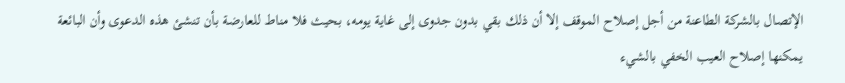الإتصال بالشركة الطاعنة من أجل إصلاح الموقف إلا أن ذلك بقي بدون جدوى إلى غاية يومه، بحيث فلا مناط للعارضة بأن تنشئ هذه الدعوى وأن البائعة يمكنها إصلاح العيب الخفي بالشيء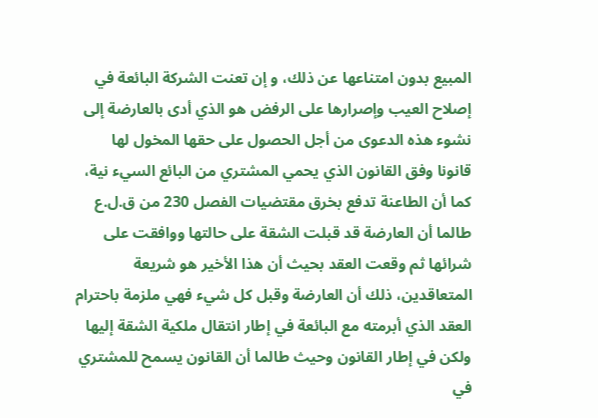المبيع بدون امتناعها عن ذلك، و إن تعنت الشركة البائعة في إصلاح العيب وإصرارها على الرفض هو الذي أدى بالعارضة إلى نشوء هذه الدعوى من أجل الحصول على حقها المخول لها قانونا وفق القانون الذي يحمي المشتري من البائع السيء نية، كما أن الطاعنة تدفع بخرق مقتضيات الفصل 230 من ق.ل.ع طالما أن العارضة قد قبلت الشقة على حالتها ووافقت على شرائها ثم وقعت العقد بحيث أن هذا الأخير هو شريعة المتعاقدين، ذلك أن العارضة وقبل كل شيء فهي ملزمة باحترام العقد الذي أبرمته مع البائعة في إطار انتقال ملكية الشقة إليها ولكن في إطار القانون وحيث طالما أن القانون يسمح للمشتري في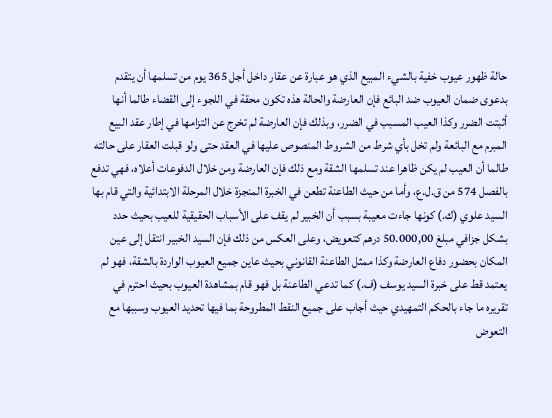حالة ظهور عيوب خفية بالشيء المبيع الذي هو عبارة عن عقار داخل أجل 365 يوم من تسلمها أن يتقدم بدعوى ضمان العيوب ضد البائع فإن العارضة والحالة هذه تكون محقة في اللجوء إلى القضاء طالما أنها أثبتت الضرر وكذا العيب المسبب في الضرر، وبذلك فإن العارضة لم تخرج عن التزامها في إطار عقد البيع المبرم مع البائعة ولم تخل بأي شرط من الشروط المنصوص عليها في العقد حتى ولو قبلت العقار على حالته طالما أن العيب لم يكن ظاهرا عند تسلمها الشقة ومع ذلك فإن العارضة ومن خلال الدفوعات أعلاه، فهي تدفع بالفصل 574 من ق.ل.ع، وأما من حيث الطاعنة تطعن في الخبرة المنجزة خلال المرحلة الابتدائية والتي قام بها السيد علوي (ك.) كونها جاءت معيبة بسبب أن الخبير لم يقف على الأسباب الحقيقية للعيب بحيث حدد بشكل جزافي مبلغ 50.000,00 درهم كتعويض، وعلى العكس من ذلك فإن السيد الخبير انتقل إلى عين المكان بحضور دفاع العارضة وكذا ممثل الطاعنة القانوني بحيث عاين جميع العيوب الواردة بالشقة، فهو لم يعتمد قط على خبرة السيد يوسف (ف.) كما تدعي الطاعنة بل فهو قام بمشاهدة العيوب بحيث احترم في تقريره ما جاء بالحكم التمهيدي حيث أجاب على جميع النقط المطروحة بما فيها تحديد العيوب وسببها مع التعوض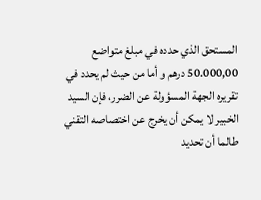المستحق الذي حدده في مبلغ متواضع 50.000,00 درهم و أما من حيث لم يحدد في تقريره الجهة المسؤولة عن الضرر، فإن السيد الخبير لا يمكن أن يخرج عن اختصاصه التقني طالما أن تحديد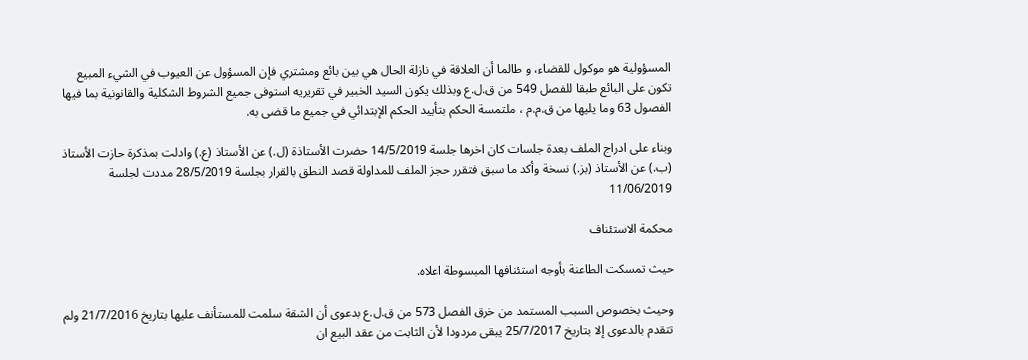المسؤولية هو موكول للقضاء، و طالما أن العلاقة في نازلة الحال هي بين بائع ومشتري فإن المسؤول عن العيوب في الشيء المبيع تكون على البائع طبقا للفصل 549 من ق.ل.ع وبذلك يكون السيد الخبير في تقريريه استوفى جميع الشروط الشكلية والقانونية بما فيها الفصول 63 وما يليها من ق.م.م ، ملتمسة الحكم بتأييد الحكم الإبتدائي في جميع ما قضى به.

وبناء على ادراج الملف بعدة جلسات كان اخرها جلسة 14/5/2019 حضرت الأستاذة (ل.) عن الأستاذ (ع.) وادلت بمذكرة حازت الأستاذ (ب.) عن الأستاذ (بز.) نسخة وأكد ما سبق فتقرر حجز الملف للمداولة قصد النطق بالقرار بجلسة 28/5/2019 مددت لجلسة 11/06/2019

محكمة الاستئناف

حيث تمسكت الطاعنة بأوجه استئنافها المبسوطة اعلاه.

وحيث بخصوص السبب المستمد من خرق الفصل 573 من ق.ل.ع بدعوى أن الشقة سلمت للمستأنف عليها بتاريخ 21/7/2016 ولم تتقدم بالدعوى إلا بتاريخ 25/7/2017 يبقى مردودا لأن الثابت من عقد البيع ان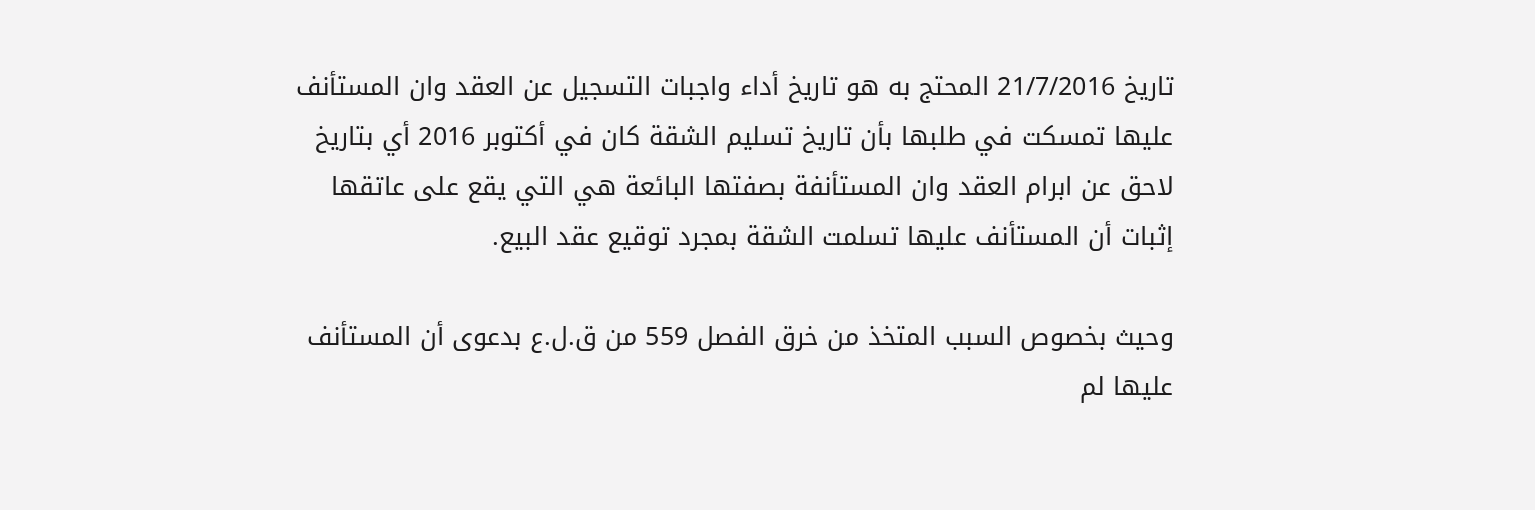تاريخ 21/7/2016 المحتج به هو تاريخ أداء واجبات التسجيل عن العقد وان المستأنف عليها تمسكت في طلبها بأن تاريخ تسليم الشقة كان في أكتوبر 2016 أي بتاريخ لاحق عن ابرام العقد وان المستأنفة بصفتها البائعة هي التي يقع على عاتقها إثبات أن المستأنف عليها تسلمت الشقة بمجرد توقيع عقد البيع.

وحيث بخصوص السبب المتخذ من خرق الفصل 559 من ق.ل.ع بدعوى أن المستأنف عليها لم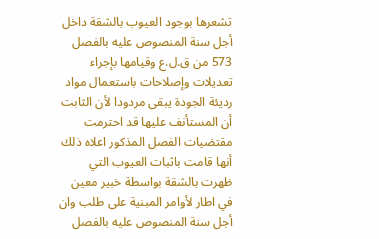تشعرها بوجود العيوب بالشقة داخل أجل سنة المنصوص عليه بالفصل 573 من ق.ل.ع وقيامها بإجراء تعديلات وإصلاحات باستعمال مواد رديئة الجودة يبقى مردودا لأن الثابت أن المستأنف عليها قد احترمت مقتضيات الفصل المذكور اعلاه ذلك أنها قامت باثبات العيوب التي ظهرت بالشقة بواسطة خبير معين في اطار لأوامر المبنية على طلب وان أجل سنة المنصوص عليه بالفصل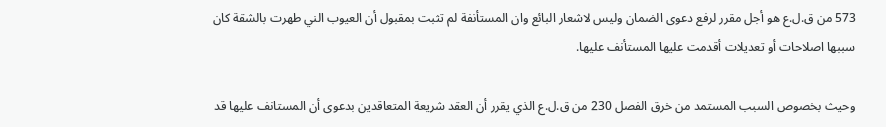573 من ق.ل.ع هو أجل مقرر لرفع دعوى الضمان وليس لاشعار البائع وان المستأنفة لم تثبت بمقبول أن العيوب الني طهرت بالشقة كان سببها اصلاحات أو تعديلات أقدمت عليها المستأنف عليها.

وحيث بخصوص السبب المستمد من خرق الفصل 230 من ق.ل.ع الذي يقرر أن العقد شريعة المتعاقدين بدعوى أن المستانف عليها قد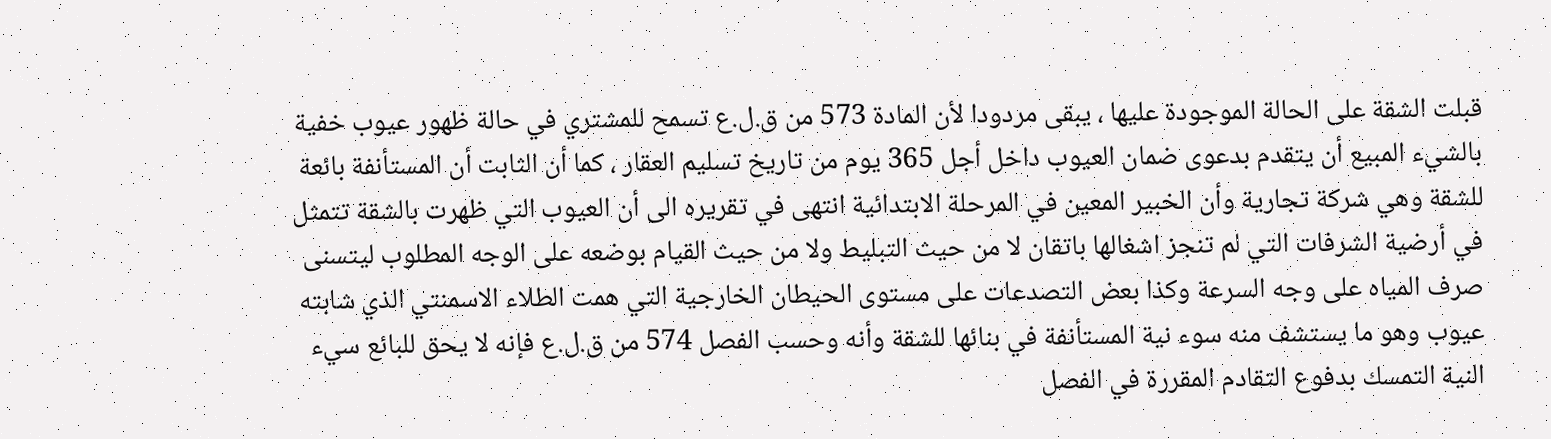قبلت الشقة على الحالة الموجودة عليها ، يبقى مردودا لأن المادة 573 من ق.ل.ع تسمح للمشتري في حالة ظهور عيوب خفية بالشيء المبيع أن يتقدم بدعوى ضمان العيوب داخل أجل 365 يوم من تاريخ تسليم العقار ، كما أن الثابت أن المستأنفة بائعة للشقة وهي شركة تجارية وأن الخبير المعين في المرحلة الابتدائية انتهى في تقريره الى أن العيوب التي ظهرت بالشقة تتمثل في أرضية الشرفات التي لم تنجز اشغالها باتقان لا من حيث التبليط ولا من حيث القيام بوضعه على الوجه المطلوب ليتسنى صرف المياه على وجه السرعة وكذا بعض التصدعات على مستوى الحيطان الخارجية التي همت الطلاء الاسمنتي الذي شابته عيوب وهو ما يستشف منه سوء نية المستأنفة في بنائها للشقة وأنه وحسب الفصل 574 من ق.ل.ع فإنه لا يحق للبائع سيء النية التمسك بدفوع التقادم المقررة في الفصل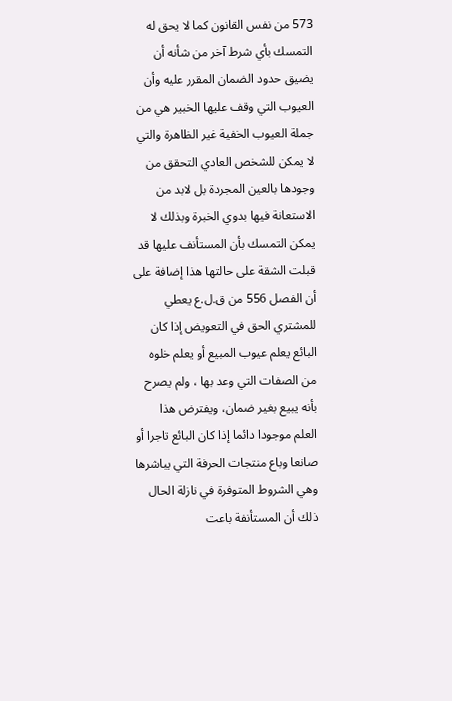573 من نفس القانون كما لا يحق له التمسك بأي شرط آخر من شأنه أن يضيق حدود الضمان المقرر عليه وأن العيوب التي وقف عليها الخبير هي من جملة العيوب الخفية غير الظاهرة والتي لا يمكن للشخص العادي التحقق من وجودها بالعين المجردة بل لابد من الاستعانة فيها بدوي الخبرة وبذلك لا يمكن التمسك بأن المستأنف عليها قد قبلت الشقة على حالتها هذا إضافة على أن الفصل 556 من ق.ل.ع يعطي للمشتري الحق في التعويض إذا كان البائع يعلم عيوب المبيع أو يعلم خلوه من الصفات التي وعد بها ، ولم يصرح بأنه يبيع بغير ضمان، ويفترض هذا العلم موجودا دائما إذا كان البائع تاجرا أو صانعا وباع منتجات الحرفة التي يباشرها وهي الشروط المتوفرة في نازلة الحال ذلك أن المستأنفة باعت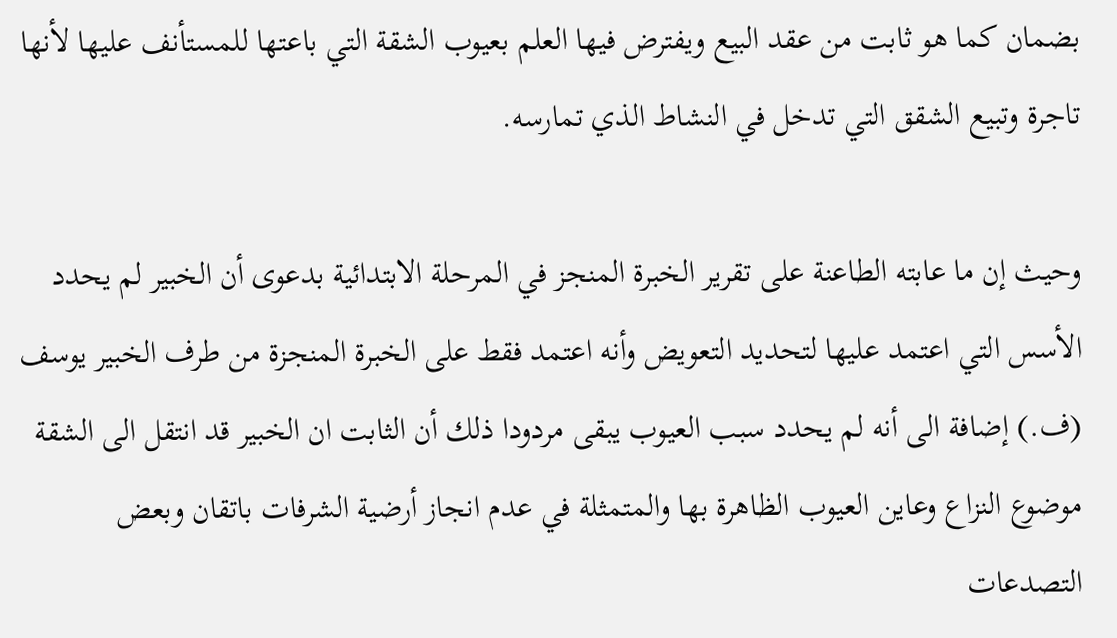بضمان كما هو ثابت من عقد البيع ويفترض فيها العلم بعيوب الشقة التي باعتها للمستأنف عليها لأنها تاجرة وتبيع الشقق التي تدخل في النشاط الذي تمارسه.

وحيث إن ما عابته الطاعنة على تقرير الخبرة المنجز في المرحلة الابتدائية بدعوى أن الخبير لم يحدد الأسس التي اعتمد عليها لتحديد التعويض وأنه اعتمد فقط على الخبرة المنجزة من طرف الخبير يوسف (ف.) إضافة الى أنه لم يحدد سبب العيوب يبقى مردودا ذلك أن الثابت ان الخبير قد انتقل الى الشقة موضوع النزاع وعاين العيوب الظاهرة بها والمتمثلة في عدم انجاز أرضية الشرفات باتقان وبعض التصدعات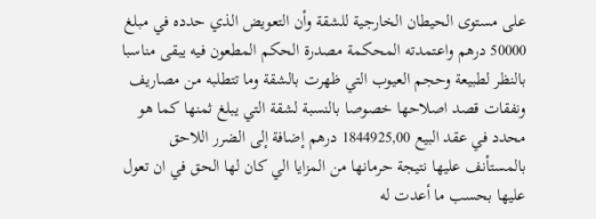على مستوى الحيطان الخارجية للشقة وأن التعويض الذي حدده في مبلغ 50000 درهم واعتمدته المحكمة مصدرة الحكم المطعون فيه يبقى مناسبا بالنظر لطبيعة وحجم العيوب التي ظهرت بالشقة وما تتطلبه من مصاريف ونفقات قصد اصلاحها خصوصا بالنسبة لشقة التي يبلغ ثمنها كما هو محدد في عقد البيع 1844925,00 درهم إضافة إلى الضرر اللاحق بالمستأنف عليها نتيجة حرمانها من المزايا الي كان لها الحق في ان تعول عليها بحسب ما أعدت له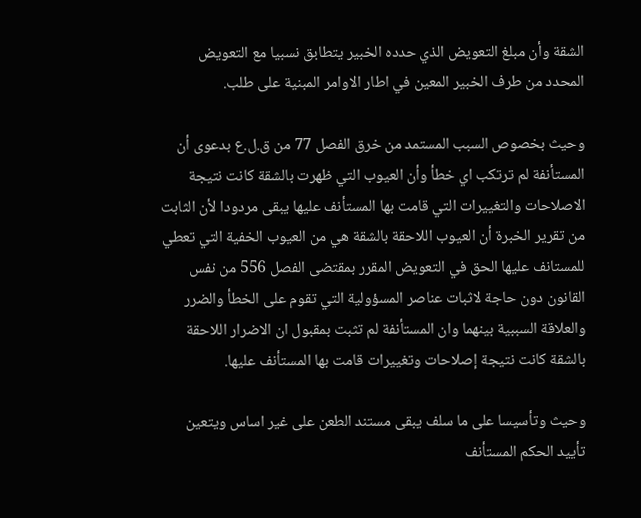الشقة وأن مبلغ التعويض الذي حدده الخبير يتطابق نسبيا مع التعويض المحدد من طرف الخبير المعين في اطار الاوامر المبنية على طلب.

وحيث بخصوص السبب المستمد من خرق الفصل 77 من ق.ل.ع بدعوى أن المستأنفة لم ترتكب اي خطأ وأن العيوب التي ظهرت بالشقة كانت نتيجة الاصلاحات والتغييرات التي قامت بها المستأنف عليها يبقى مردودا لأن الثابت من تقرير الخبرة أن العيوب اللاحقة بالشقة هي من العيوب الخفية التي تعطي للمستانف عليها الحق في التعويض المقرر بمقتضى الفصل 556 من نفس القانون دون حاجة لاثبات عناصر المسؤولية التي تقوم على الخطأ والضرر والعلاقة السببية بينهما وان المستأنفة لم تثبت بمقبول ان الاضرار اللاحقة بالشقة كانت نتيجة إصلاحات وتغييرات قامت بها المستأنف عليها.

وحيث وتأسيسا على ما سلف يبقى مستند الطعن على غير اساس ويتعين تأييد الحكم المستأنف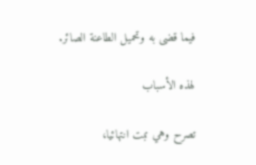فيما قضى به وتحميل الطاعنة الصائر.

لهذه الأسباب

تصرح وهي تبت انتهائيا،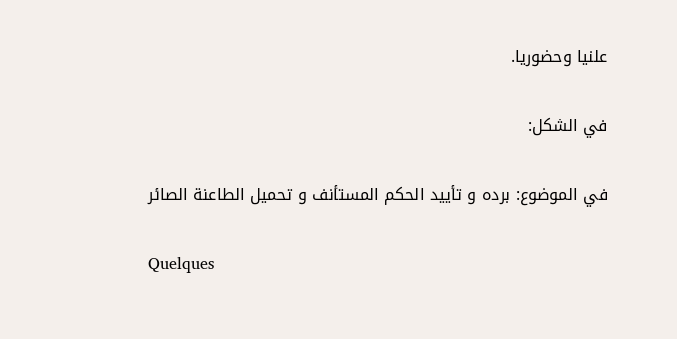علنيا وحضوريا.

في الشكل:

في الموضوع: برده و تأييد الحكم المستأنف و تحميل الطاعنة الصائر

Quelques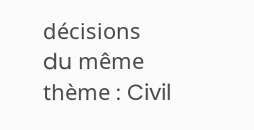décisions du même thème : Civil